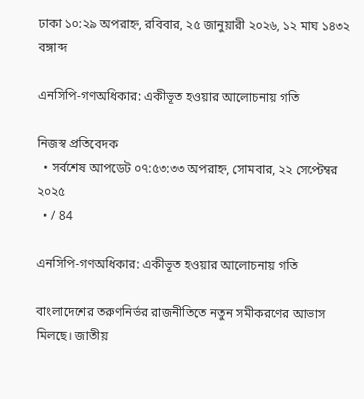ঢাকা ১০:২৯ অপরাহ্ন, রবিবার, ২৫ জানুয়ারী ২০২৬, ১২ মাঘ ১৪৩২ বঙ্গাব্দ

এনসিপি-গণঅধিকার: একীভূত হওয়ার আলোচনায় গতি

নিজস্ব প্রতিবেদক
  • সর্বশেষ আপডেট ০৭:৫৩:৩৩ অপরাহ্ন, সোমবার, ২২ সেপ্টেম্বর ২০২৫
  • / 84

এনসিপি-গণঅধিকার: একীভূত হওয়ার আলোচনায় গতি

বাংলাদেশের তরুণনির্ভর রাজনীতিতে নতুন সমীকরণের আভাস মিলছে। জাতীয়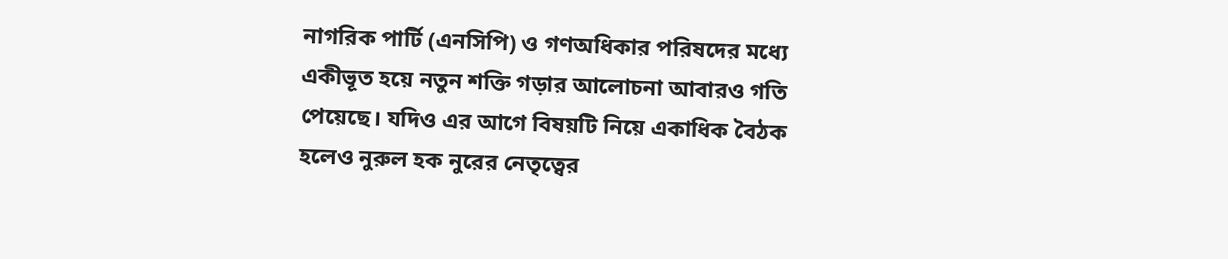নাগরিক পার্টি (এনসিপি) ও গণঅধিকার পরিষদের মধ্যে একীভূত হয়ে নতুন শক্তি গড়ার আলোচনা আবারও গতি পেয়েছে। যদিও এর আগে বিষয়টি নিয়ে একাধিক বৈঠক হলেও নুরুল হক নুরের নেতৃত্বের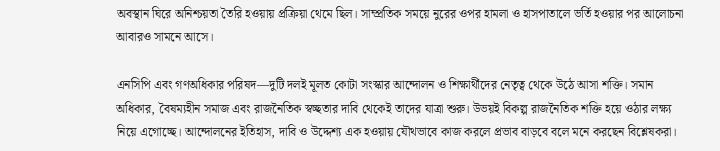অবস্থান ঘিরে অনিশ্চয়তা তৈরি হওয়ায় প্রক্রিয়া থেমে ছিল। সাম্প্রতিক সময়ে নুরের ওপর হামলা ও হাসপাতালে ভর্তি হওয়ার পর আলোচনা আবারও সামনে আসে।

এনসিপি এবং গণঅধিকার পরিষদ—দুটি দলই মূলত কোটা সংস্কার আন্দোলন ও শিক্ষার্থীদের নেতৃত্ব থেকে উঠে আসা শক্তি। সমান অধিকার, বৈষম্যহীন সমাজ এবং রাজনৈতিক স্বচ্ছতার দাবি থেকেই তাদের যাত্রা শুরু। উভয়ই বিকল্প রাজনৈতিক শক্তি হয়ে ওঠার লক্ষ্য নিয়ে এগোচ্ছে। আন্দোলনের ইতিহাস, দাবি ও উদ্দেশ্য এক হওয়ায় যৌথভাবে কাজ করলে প্রভাব বাড়বে বলে মনে করছেন বিশ্লেষকরা।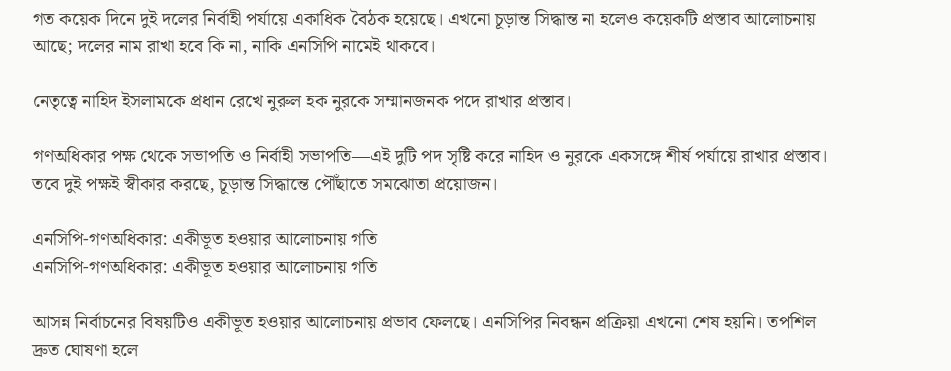গত কয়েক দিনে দুই দলের নির্বাহী পর্যায়ে একাধিক বৈঠক হয়েছে। এখনো চূড়ান্ত সিদ্ধান্ত না হলেও কয়েকটি প্রস্তাব আলোচনায় আছে; দলের নাম রাখা হবে কি না, নাকি এনসিপি নামেই থাকবে।

নেতৃত্বে নাহিদ ইসলামকে প্রধান রেখে নুরুল হক নুরকে সম্মানজনক পদে রাখার প্রস্তাব।

গণঅধিকার পক্ষ থেকে সভাপতি ও নির্বাহী সভাপতি—এই দুটি পদ সৃষ্টি করে নাহিদ ও নুরকে একসঙ্গে শীর্ষ পর্যায়ে রাখার প্রস্তাব। তবে দুই পক্ষই স্বীকার করছে, চূড়ান্ত সিদ্ধান্তে পৌঁছাতে সমঝোতা প্রয়োজন।

এনসিপি-গণঅধিকার: একীভূত হওয়ার আলোচনায় গতি
এনসিপি-গণঅধিকার: একীভূত হওয়ার আলোচনায় গতি

আসন্ন নির্বাচনের বিষয়টিও একীভূত হওয়ার আলোচনায় প্রভাব ফেলছে। এনসিপির নিবন্ধন প্রক্রিয়া এখনো শেষ হয়নি। তপশিল দ্রুত ঘোষণা হলে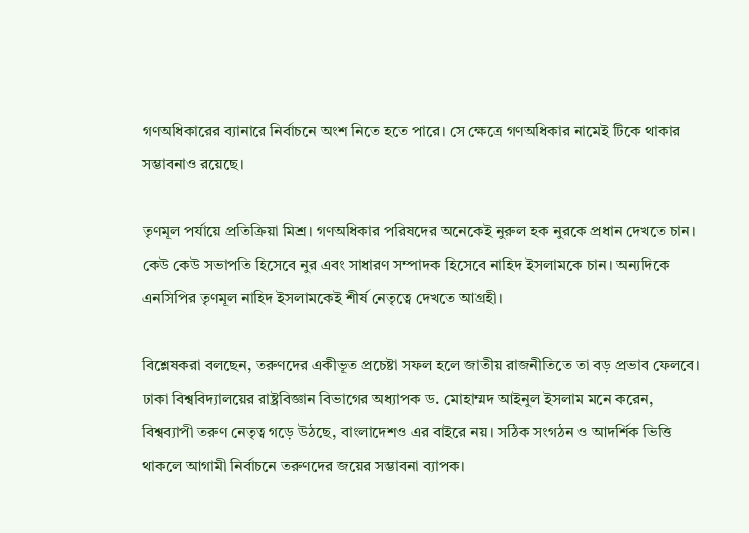গণঅধিকারের ব্যানারে নির্বাচনে অংশ নিতে হতে পারে। সে ক্ষেত্রে গণঅধিকার নামেই টিকে থাকার সম্ভাবনাও রয়েছে।

তৃণমূল পর্যায়ে প্রতিক্রিয়া মিশ্র। গণঅধিকার পরিষদের অনেকেই নুরুল হক নুরকে প্রধান দেখতে চান। কেউ কেউ সভাপতি হিসেবে নুর এবং সাধারণ সম্পাদক হিসেবে নাহিদ ইসলামকে চান। অন্যদিকে এনসিপির তৃণমূল নাহিদ ইসলামকেই শীর্ষ নেতৃত্বে দেখতে আগ্রহী।

বিশ্লেষকরা বলছেন, তরুণদের একীভূত প্রচেষ্টা সফল হলে জাতীয় রাজনীতিতে তা বড় প্রভাব ফেলবে। ঢাকা বিশ্ববিদ্যালয়ের রাষ্ট্রবিজ্ঞান বিভাগের অধ্যাপক ড. মোহাম্মদ আইনুল ইসলাম মনে করেন, বিশ্বব্যাপী তরুণ নেতৃত্ব গড়ে উঠছে, বাংলাদেশও এর বাইরে নয়। সঠিক সংগঠন ও আদর্শিক ভিত্তি থাকলে আগামী নির্বাচনে তরুণদের জয়ের সম্ভাবনা ব্যাপক।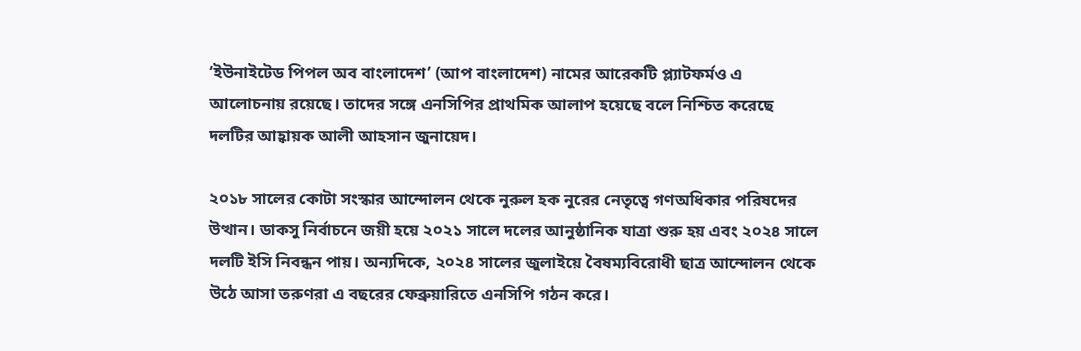‘ইউনাইটেড পিপল অব বাংলাদেশ’ (আপ বাংলাদেশ) নামের আরেকটি প্ল্যাটফর্মও এ আলোচনায় রয়েছে। তাদের সঙ্গে এনসিপির প্রাথমিক আলাপ হয়েছে বলে নিশ্চিত করেছে দলটির আহ্বায়ক আলী আহসান জুনায়েদ।

২০১৮ সালের কোটা সংস্কার আন্দোলন থেকে নুরুল হক নুরের নেতৃত্বে গণঅধিকার পরিষদের উত্থান। ডাকসু নির্বাচনে জয়ী হয়ে ২০২১ সালে দলের আনুষ্ঠানিক যাত্রা শুরু হয় এবং ২০২৪ সালে দলটি ইসি নিবন্ধন পায়। অন্যদিকে, ২০২৪ সালের জুলাইয়ে বৈষম্যবিরোধী ছাত্র আন্দোলন থেকে উঠে আসা তরুণরা এ বছরের ফেব্রুয়ারিতে এনসিপি গঠন করে।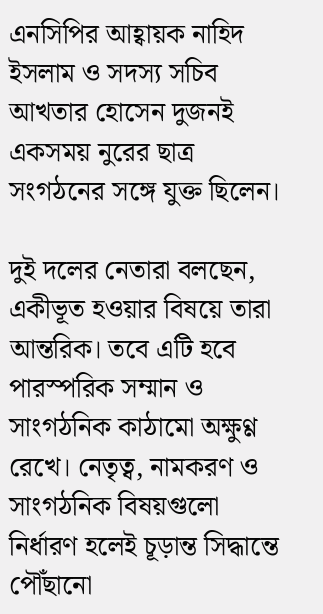এনসিপির আহ্বায়ক নাহিদ ইসলাম ও সদস্য সচিব আখতার হোসেন দুজনই একসময় নুরের ছাত্র সংগঠনের সঙ্গে যুক্ত ছিলেন।

দুই দলের নেতারা বলছেন, একীভূত হওয়ার বিষয়ে তারা আন্তরিক। তবে এটি হবে পারস্পরিক সম্মান ও সাংগঠনিক কাঠামো অক্ষুণ্ণ রেখে। নেতৃত্ব, নামকরণ ও সাংগঠনিক বিষয়গুলো নির্ধারণ হলেই চূড়ান্ত সিদ্ধান্তে পৌঁছানো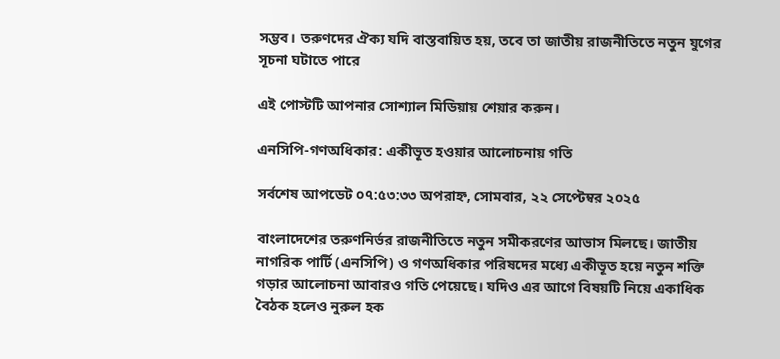সম্ভব। তরুণদের ঐক্য যদি বাস্তবায়িত হয়, তবে তা জাতীয় রাজনীতিতে নতুন যুগের সূচনা ঘটাতে পারে

এই পোস্টটি আপনার সোশ্যাল মিডিয়ায় শেয়ার করুন।

এনসিপি-গণঅধিকার: একীভূত হওয়ার আলোচনায় গতি

সর্বশেষ আপডেট ০৭:৫৩:৩৩ অপরাহ্ন, সোমবার, ২২ সেপ্টেম্বর ২০২৫

বাংলাদেশের তরুণনির্ভর রাজনীতিতে নতুন সমীকরণের আভাস মিলছে। জাতীয় নাগরিক পার্টি (এনসিপি) ও গণঅধিকার পরিষদের মধ্যে একীভূত হয়ে নতুন শক্তি গড়ার আলোচনা আবারও গতি পেয়েছে। যদিও এর আগে বিষয়টি নিয়ে একাধিক বৈঠক হলেও নুরুল হক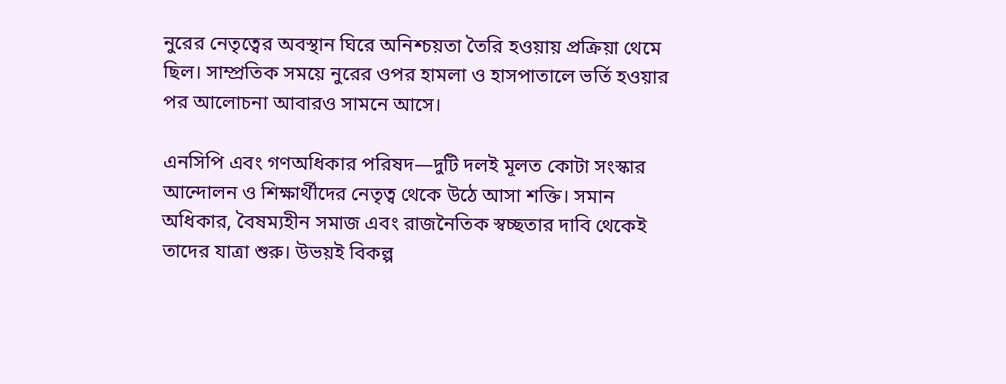নুরের নেতৃত্বের অবস্থান ঘিরে অনিশ্চয়তা তৈরি হওয়ায় প্রক্রিয়া থেমে ছিল। সাম্প্রতিক সময়ে নুরের ওপর হামলা ও হাসপাতালে ভর্তি হওয়ার পর আলোচনা আবারও সামনে আসে।

এনসিপি এবং গণঅধিকার পরিষদ—দুটি দলই মূলত কোটা সংস্কার আন্দোলন ও শিক্ষার্থীদের নেতৃত্ব থেকে উঠে আসা শক্তি। সমান অধিকার, বৈষম্যহীন সমাজ এবং রাজনৈতিক স্বচ্ছতার দাবি থেকেই তাদের যাত্রা শুরু। উভয়ই বিকল্প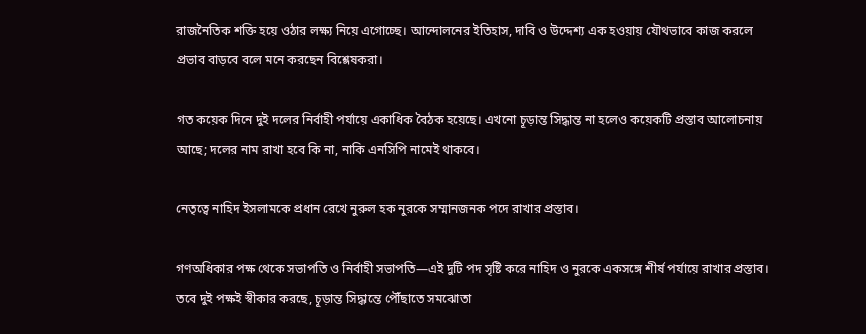রাজনৈতিক শক্তি হয়ে ওঠার লক্ষ্য নিয়ে এগোচ্ছে। আন্দোলনের ইতিহাস, দাবি ও উদ্দেশ্য এক হওয়ায় যৌথভাবে কাজ করলে প্রভাব বাড়বে বলে মনে করছেন বিশ্লেষকরা।

গত কয়েক দিনে দুই দলের নির্বাহী পর্যায়ে একাধিক বৈঠক হয়েছে। এখনো চূড়ান্ত সিদ্ধান্ত না হলেও কয়েকটি প্রস্তাব আলোচনায় আছে; দলের নাম রাখা হবে কি না, নাকি এনসিপি নামেই থাকবে।

নেতৃত্বে নাহিদ ইসলামকে প্রধান রেখে নুরুল হক নুরকে সম্মানজনক পদে রাখার প্রস্তাব।

গণঅধিকার পক্ষ থেকে সভাপতি ও নির্বাহী সভাপতি—এই দুটি পদ সৃষ্টি করে নাহিদ ও নুরকে একসঙ্গে শীর্ষ পর্যায়ে রাখার প্রস্তাব। তবে দুই পক্ষই স্বীকার করছে, চূড়ান্ত সিদ্ধান্তে পৌঁছাতে সমঝোতা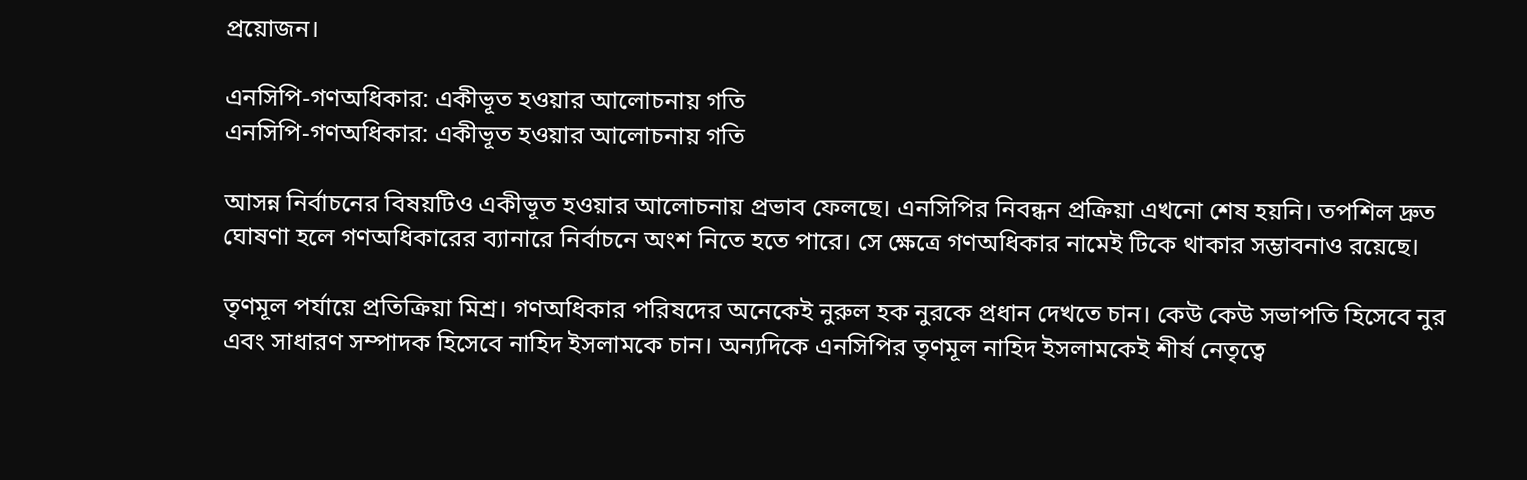প্রয়োজন।

এনসিপি-গণঅধিকার: একীভূত হওয়ার আলোচনায় গতি
এনসিপি-গণঅধিকার: একীভূত হওয়ার আলোচনায় গতি

আসন্ন নির্বাচনের বিষয়টিও একীভূত হওয়ার আলোচনায় প্রভাব ফেলছে। এনসিপির নিবন্ধন প্রক্রিয়া এখনো শেষ হয়নি। তপশিল দ্রুত ঘোষণা হলে গণঅধিকারের ব্যানারে নির্বাচনে অংশ নিতে হতে পারে। সে ক্ষেত্রে গণঅধিকার নামেই টিকে থাকার সম্ভাবনাও রয়েছে।

তৃণমূল পর্যায়ে প্রতিক্রিয়া মিশ্র। গণঅধিকার পরিষদের অনেকেই নুরুল হক নুরকে প্রধান দেখতে চান। কেউ কেউ সভাপতি হিসেবে নুর এবং সাধারণ সম্পাদক হিসেবে নাহিদ ইসলামকে চান। অন্যদিকে এনসিপির তৃণমূল নাহিদ ইসলামকেই শীর্ষ নেতৃত্বে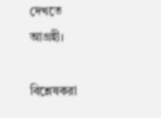দেখতে আগ্রহী।

বিশ্লেষকরা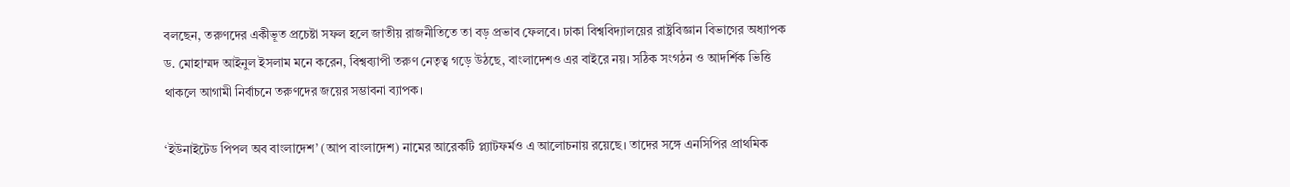বলছেন, তরুণদের একীভূত প্রচেষ্টা সফল হলে জাতীয় রাজনীতিতে তা বড় প্রভাব ফেলবে। ঢাকা বিশ্ববিদ্যালয়ের রাষ্ট্রবিজ্ঞান বিভাগের অধ্যাপক ড. মোহাম্মদ আইনুল ইসলাম মনে করেন, বিশ্বব্যাপী তরুণ নেতৃত্ব গড়ে উঠছে, বাংলাদেশও এর বাইরে নয়। সঠিক সংগঠন ও আদর্শিক ভিত্তি থাকলে আগামী নির্বাচনে তরুণদের জয়ের সম্ভাবনা ব্যাপক।

‘ইউনাইটেড পিপল অব বাংলাদেশ’ (আপ বাংলাদেশ) নামের আরেকটি প্ল্যাটফর্মও এ আলোচনায় রয়েছে। তাদের সঙ্গে এনসিপির প্রাথমিক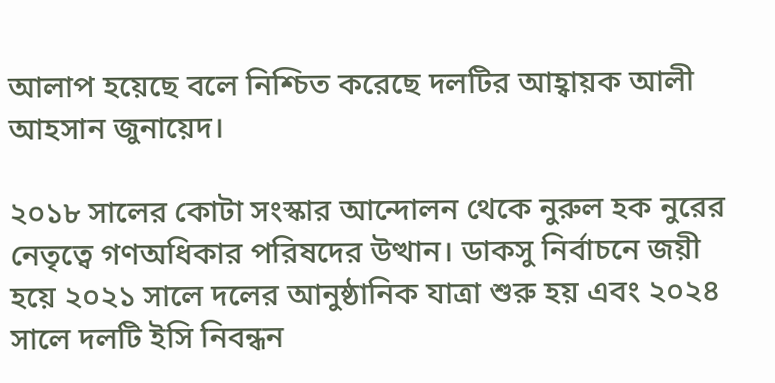আলাপ হয়েছে বলে নিশ্চিত করেছে দলটির আহ্বায়ক আলী আহসান জুনায়েদ।

২০১৮ সালের কোটা সংস্কার আন্দোলন থেকে নুরুল হক নুরের নেতৃত্বে গণঅধিকার পরিষদের উত্থান। ডাকসু নির্বাচনে জয়ী হয়ে ২০২১ সালে দলের আনুষ্ঠানিক যাত্রা শুরু হয় এবং ২০২৪ সালে দলটি ইসি নিবন্ধন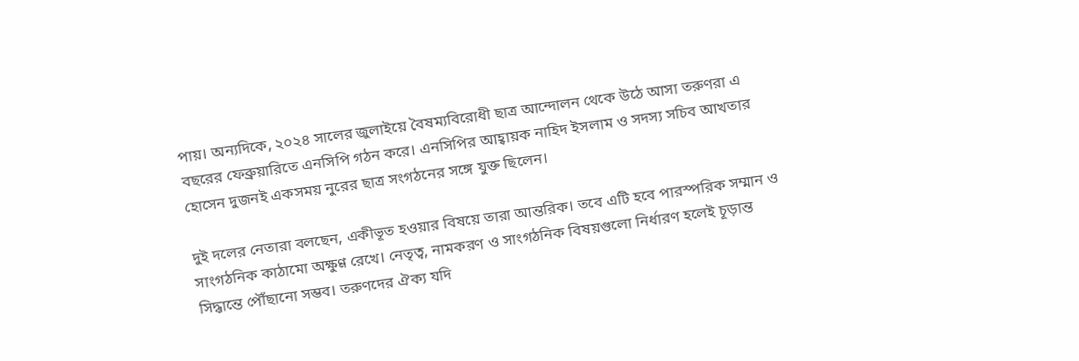পায়। অন্যদিকে, ২০২৪ সালের জুলাইয়ে বৈষম্যবিরোধী ছাত্র আন্দোলন থেকে উঠে আসা তরুণরা এ বছরের ফেব্রুয়ারিতে এনসিপি গঠন করে। এনসিপির আহ্বায়ক নাহিদ ইসলাম ও সদস্য সচিব আখতার হোসেন দুজনই একসময় নুরের ছাত্র সংগঠনের সঙ্গে যুক্ত ছিলেন।

দুই দলের নেতারা বলছেন, একীভূত হওয়ার বিষয়ে তারা আন্তরিক। তবে এটি হবে পারস্পরিক সম্মান ও সাংগঠনিক কাঠামো অক্ষুণ্ণ রেখে। নেতৃত্ব, নামকরণ ও সাংগঠনিক বিষয়গুলো নির্ধারণ হলেই চূড়ান্ত সিদ্ধান্তে পৌঁছানো সম্ভব। তরুণদের ঐক্য যদি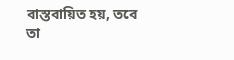বাস্তবায়িত হয়, তবে তা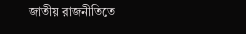জাতীয় রাজনীতিতে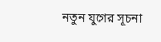নতুন যুগের সূচনা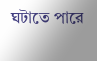ঘটাতে পারে